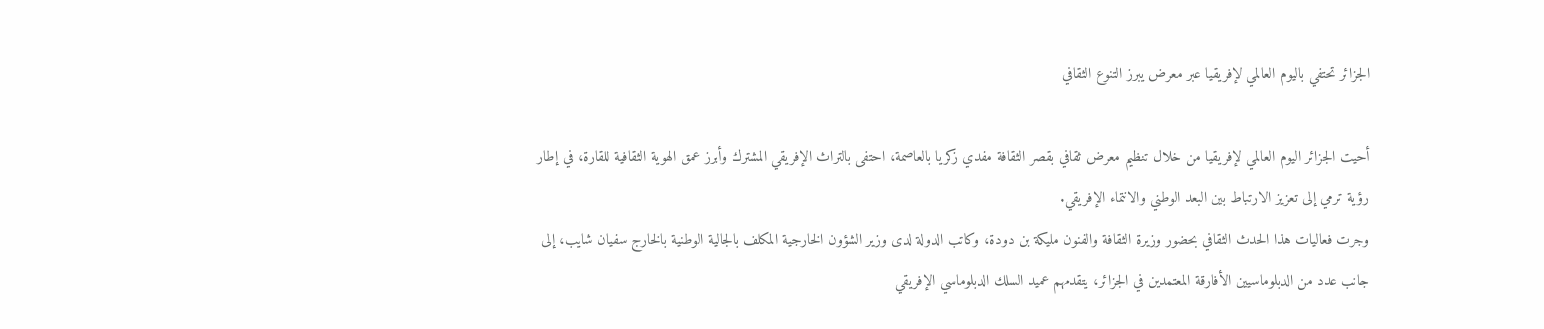الجزائر تحتفي باليوم العالمي لإفريقيا عبر معرض يبرز التنوع الثقافي

أحيت الجزائر اليوم العالمي لإفريقيا من خلال تنظيم معرض ثقافي بقصر الثقافة مفدي زكريا بالعاصمة، احتفى بالتراث الإفريقي المشترك وأبرز عمق الهوية الثقافية للقارة، في إطار رؤية ترمي إلى تعزيز الارتباط بين البعد الوطني والانتماء الإفريقي.
وجرت فعاليات هذا الحدث الثقافي بحضور وزيرة الثقافة والفنون مليكة بن دودة، وكاتب الدولة لدى وزير الشؤون الخارجية المكلف بالجالية الوطنية بالخارج سفيان شايب، إلى جانب عدد من الدبلوماسيين الأفارقة المعتمدين في الجزائر، يتقدمهم عميد السلك الدبلوماسي الإفريقي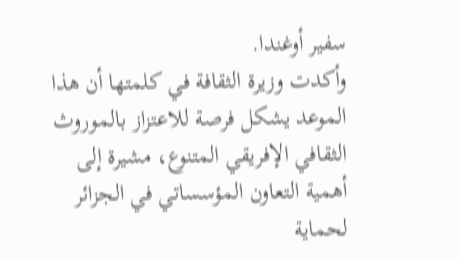سفير أوغندا.
وأكدت وزيرة الثقافة في كلمتها أن هذا الموعد يشكل فرصة للاعتزاز بالموروث الثقافي الإفريقي المتنوع، مشيرة إلى أهمية التعاون المؤسساتي في الجزائر لحماية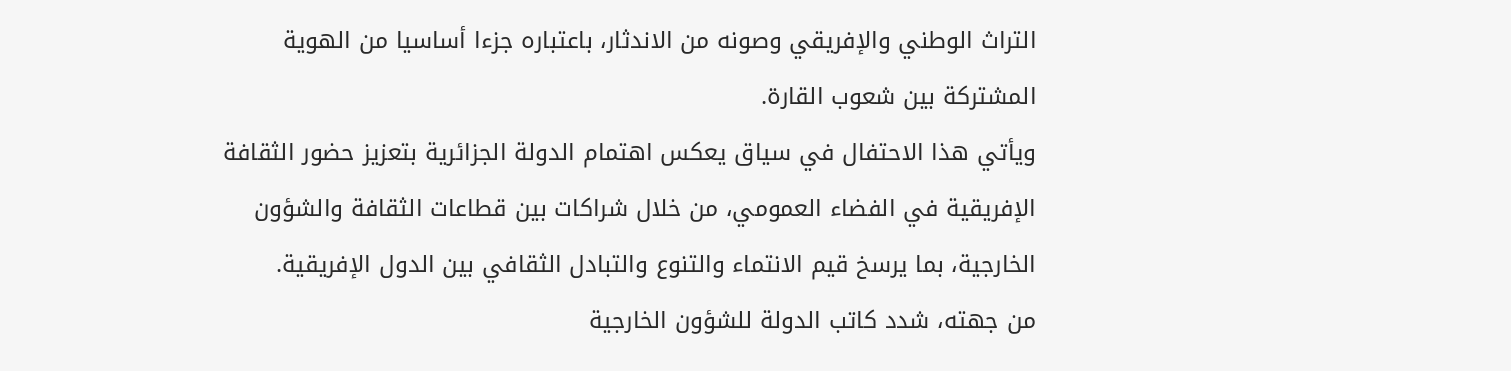التراث الوطني والإفريقي وصونه من الاندثار، باعتباره جزءا أساسيا من الهوية المشتركة بين شعوب القارة.
ويأتي هذا الاحتفال في سياق يعكس اهتمام الدولة الجزائرية بتعزيز حضور الثقافة الإفريقية في الفضاء العمومي، من خلال شراكات بين قطاعات الثقافة والشؤون الخارجية، بما يرسخ قيم الانتماء والتنوع والتبادل الثقافي بين الدول الإفريقية.
من جهته، شدد كاتب الدولة للشؤون الخارجية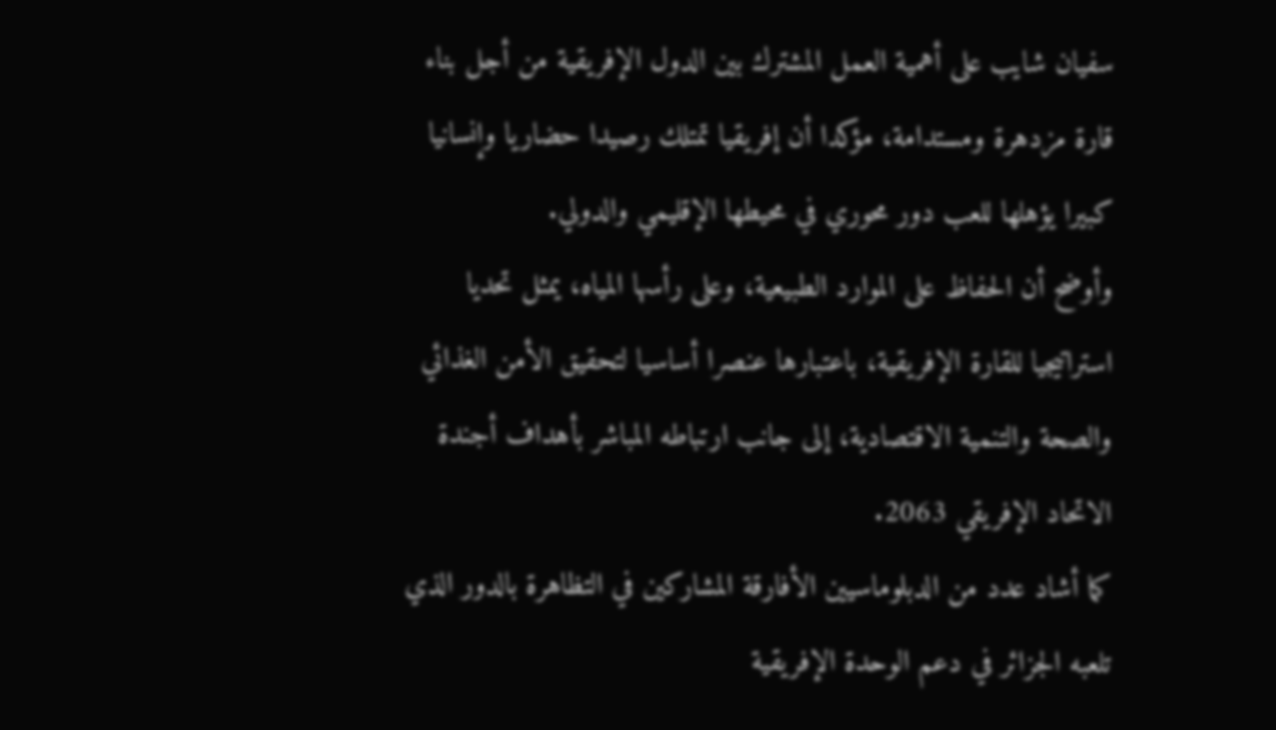سفيان شايب على أهمية العمل المشترك بين الدول الإفريقية من أجل بناء قارة مزدهرة ومستدامة، مؤكدا أن إفريقيا تمتلك رصيدا حضاريا وإنسانيا كبيرا يؤهلها للعب دور محوري في محيطها الإقليمي والدولي.
وأوضح أن الحفاظ على الموارد الطبيعية، وعلى رأسها المياه، يمثل تحديا استراتيجيا للقارة الإفريقية، باعتبارها عنصرا أساسيا لتحقيق الأمن الغذائي والصحة والتنمية الاقتصادية، إلى جانب ارتباطه المباشر بأهداف أجندة الاتحاد الإفريقي 2063.
كما أشاد عدد من الدبلوماسيين الأفارقة المشاركين في التظاهرة بالدور الذي تلعبه الجزائر في دعم الوحدة الإفريقية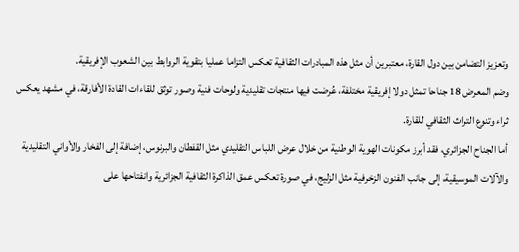وتعزيز التضامن بين دول القارة، معتبرين أن مثل هذه المبادرات الثقافية تعكس التزاما عمليا بتقوية الروابط بين الشعوب الإفريقية.
وضم المعرض 18 جناحا تمثل دولا إفريقية مختلفة، عُرضت فيها منتجات تقليدية ولوحات فنية وصور توثق للقاءات القادة الأفارقة، في مشهد يعكس ثراء وتنوع التراث الثقافي للقارة.
أما الجناح الجزائري، فقد أبرز مكونات الهوية الوطنية من خلال عرض اللباس التقليدي مثل القفطان والبرنوس، إضافة إلى الفخار والأواني التقليدية والآلات الموسيقية، إلى جانب الفنون الزخرفية مثل الزليج، في صورة تعكس عمق الذاكرة الثقافية الجزائرية وانفتاحها على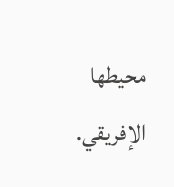محيطها الإفريقي.